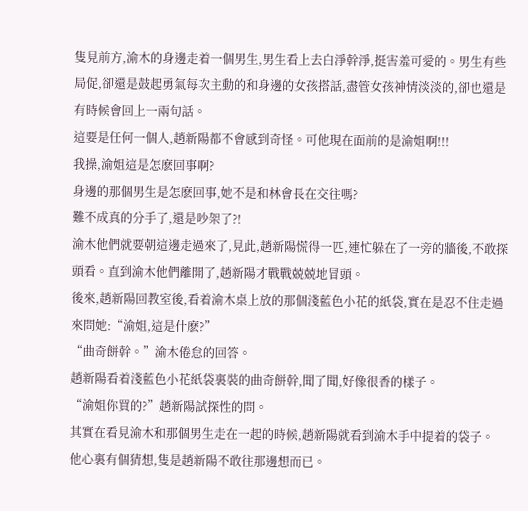隻見前方,渝木的身邊走着一個男生,男生看上去白淨幹淨,挺害羞可愛的。男生有些局促,卻還是鼓起勇氣每次主動的和身邊的女孩搭話,盡管女孩神情淡淡的,卻也還是有時候會回上一兩句話。
這要是任何一個人,趙新陽都不會感到奇怪。可他現在面前的是渝姐啊!!!
我操,渝姐這是怎麽回事啊?
身邊的那個男生是怎麽回事,她不是和林會長在交往嗎?
難不成真的分手了,還是吵架了?!
渝木他們就要朝這邊走過來了,見此,趙新陽慌得一匹,連忙躲在了一旁的牆後,不敢探頭看。直到渝木他們離開了,趙新陽才戰戰兢兢地冒頭。
後來,趙新陽回教室後,看着渝木桌上放的那個淺藍色小花的紙袋,實在是忍不住走過來問她:“渝姐,這是什麽?”
“曲奇餅幹。”渝木倦怠的回答。
趙新陽看着淺藍色小花紙袋裏裝的曲奇餅幹,聞了聞,好像很香的樣子。
“渝姐你買的?”趙新陽試探性的問。
其實在看見渝木和那個男生走在一起的時候,趙新陽就看到渝木手中提着的袋子。
他心裏有個猜想,隻是趙新陽不敢往那邊想而已。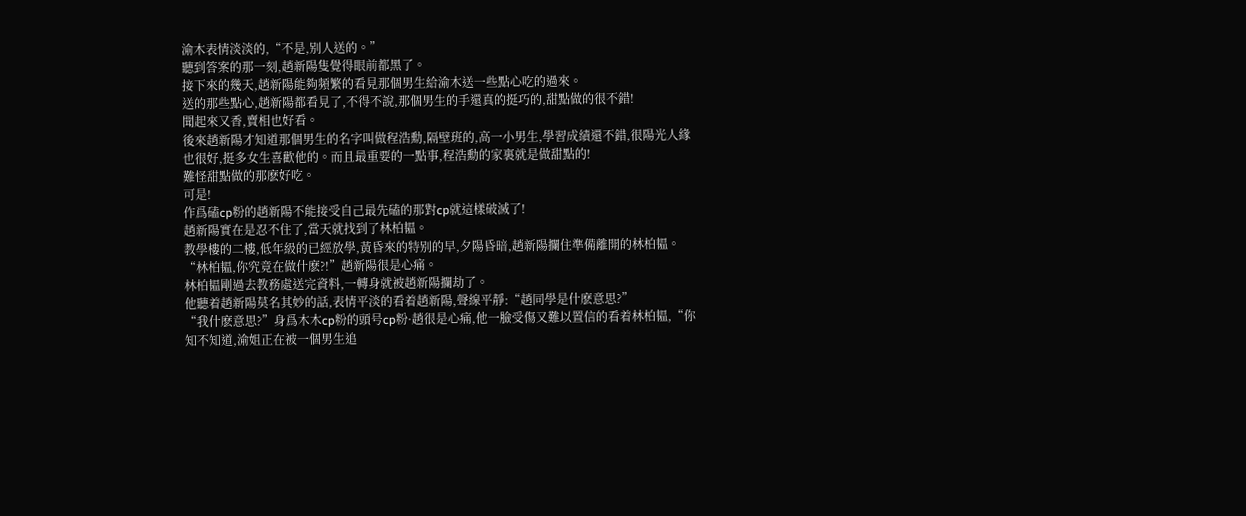渝木表情淡淡的,“不是,别人送的。”
聽到答案的那一刻,趙新陽隻覺得眼前都黑了。
接下來的幾天,趙新陽能夠頻繁的看見那個男生給渝木送一些點心吃的過來。
送的那些點心,趙新陽都看見了,不得不說,那個男生的手還真的挺巧的,甜點做的很不錯!
聞起來又香,賣相也好看。
後來趙新陽才知道那個男生的名字叫做程浩勳,隔壁班的,高一小男生,學習成績還不錯,很陽光人緣也很好,挺多女生喜歡他的。而且最重要的一點事,程浩勳的家裏就是做甜點的!
難怪甜點做的那麽好吃。
可是!
作爲磕cp粉的趙新陽不能接受自己最先磕的那對cp就這樣破滅了!
趙新陽實在是忍不住了,當天就找到了林柏韫。
教學樓的二樓,低年級的已經放學,黃昏來的特别的早,夕陽昏暗,趙新陽攔住準備離開的林柏韫。
“林柏韫,你究竟在做什麽?!”趙新陽很是心痛。
林柏韫剛過去教務處送完資料,一轉身就被趙新陽攔劫了。
他聽着趙新陽莫名其妙的話,表情平淡的看着趙新陽,聲線平靜:“趙同學是什麽意思?”
“我什麽意思?”身爲木木cp粉的頭号cp粉·趙很是心痛,他一臉受傷又難以置信的看着林柏韫,“你知不知道,渝姐正在被一個男生追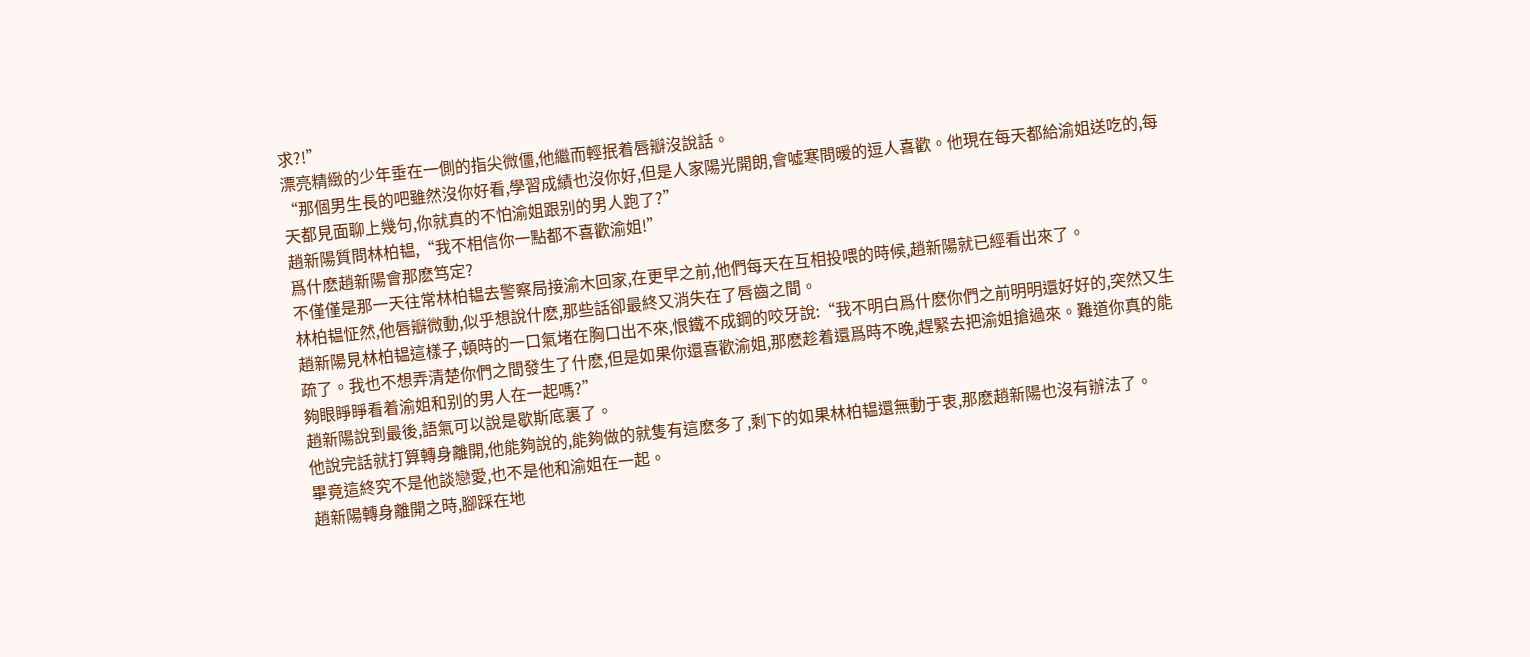求?!”
漂亮精緻的少年垂在一側的指尖微僵,他繼而輕抿着唇瓣沒說話。
“那個男生長的吧雖然沒你好看,學習成績也沒你好,但是人家陽光開朗,會噓寒問暖的逗人喜歡。他現在每天都給渝姐送吃的,每天都見面聊上幾句,你就真的不怕渝姐跟别的男人跑了?”
趙新陽質問林柏韫,“我不相信你一點都不喜歡渝姐!”
爲什麽趙新陽會那麽笃定?
不僅僅是那一天往常林柏韫去警察局接渝木回家,在更早之前,他們每天在互相投喂的時候,趙新陽就已經看出來了。
林柏韫怔然,他唇瓣微動,似乎想說什麽,那些話卻最終又消失在了唇齒之間。
趙新陽見林柏韫這樣子,頓時的一口氣堵在胸口出不來,恨鐵不成鋼的咬牙說:“我不明白爲什麽你們之前明明還好好的,突然又生疏了。我也不想弄清楚你們之間發生了什麽,但是如果你還喜歡渝姐,那麽趁着還爲時不晚,趕緊去把渝姐搶過來。難道你真的能夠眼睜睜看着渝姐和别的男人在一起嗎?”
趙新陽說到最後,語氣可以說是歇斯底裏了。
他說完話就打算轉身離開,他能夠說的,能夠做的就隻有這麽多了,剩下的如果林柏韫還無動于衷,那麽趙新陽也沒有辦法了。
畢竟這終究不是他談戀愛,也不是他和渝姐在一起。
趙新陽轉身離開之時,腳踩在地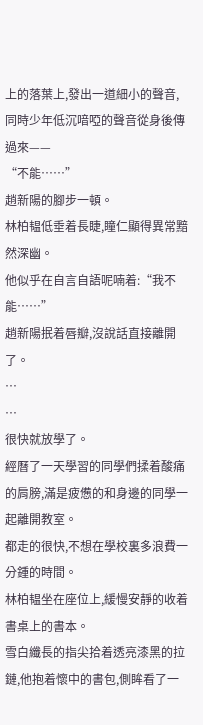上的落葉上,發出一道細小的聲音,同時少年低沉喑啞的聲音從身後傳過來——
“不能……”
趙新陽的腳步一頓。
林柏韫低垂着長睫,瞳仁顯得異常黯然深幽。
他似乎在自言自語呢喃着:“我不能……”
趙新陽抿着唇瓣,沒說話直接離開了。
…
…
很快就放學了。
經曆了一天學習的同學們揉着酸痛的肩膀,滿是疲憊的和身邊的同學一起離開教室。
都走的很快,不想在學校裏多浪費一分鍾的時間。
林柏韫坐在座位上,緩慢安靜的收着書桌上的書本。
雪白纖長的指尖拾着透亮漆黑的拉鏈,他抱着懷中的書包,側眸看了一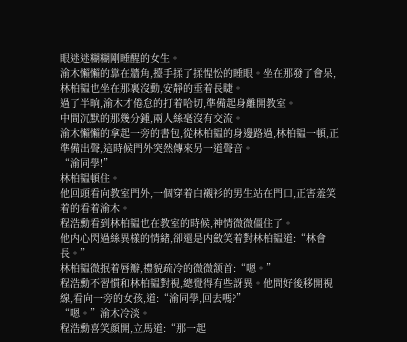眼迷迷糊糊剛睡醒的女生。
渝木懶懶的靠在牆角,擡手揉了揉惺忪的睡眼。坐在那發了會呆,林柏韫也坐在那裏沒動,安靜的垂着長睫。
過了半晌,渝木才倦怠的打着哈切,準備起身離開教室。
中間沉默的那幾分鍾,兩人絲毫沒有交流。
渝木懶懶的拿起一旁的書包,從林柏韫的身邊路過,林柏韫一頓,正準備出聲,這時候門外突然傳來另一道聲音。
“渝同學!”
林柏韫頓住。
他回頭看向教室門外,一個穿着白襯衫的男生站在門口,正害羞笑着的看着渝木。
程浩勳看到林柏韫也在教室的時候,神情微微僵住了。
他内心閃過絲異樣的情緒,卻還是内斂笑着對林柏韫道:“林會長。”
林柏韫微抿着唇瓣,禮貌疏冷的微微颔首:“嗯。”
程浩勳不習慣和林柏韫對視,總覺得有些訝異。他問好後移開視線,看向一旁的女孩,道:“渝同學,回去嗎?”
“嗯。”渝木冷淡。
程浩勳喜笑顔開,立馬道:“那一起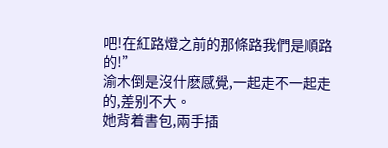吧!在紅路燈之前的那條路我們是順路的!”
渝木倒是沒什麽感覺,一起走不一起走的,差别不大。
她背着書包,兩手插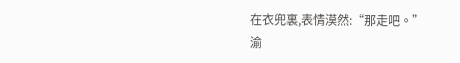在衣兜裏,表情漠然:“那走吧。”
渝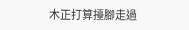木正打算擡腳走過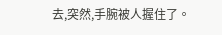去,突然,手腕被人握住了。